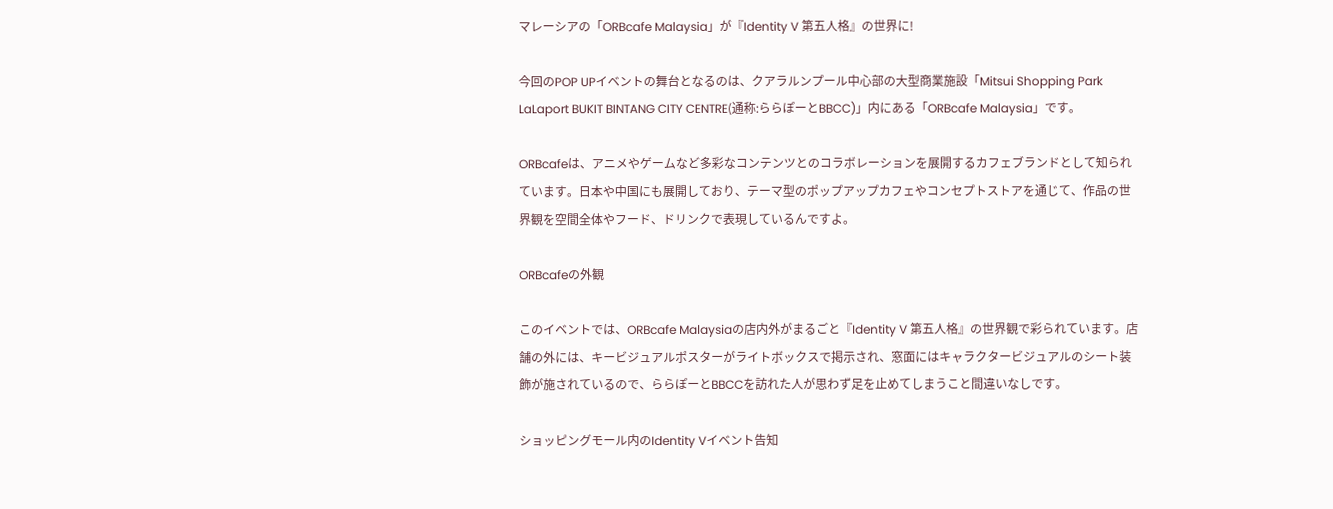マレーシアの「ORBcafe Malaysia」が『Identity V 第五人格』の世界に!

今回のPOP UPイベントの舞台となるのは、クアラルンプール中心部の大型商業施設「Mitsui Shopping Park LaLaport BUKIT BINTANG CITY CENTRE(通称:ららぽーとBBCC)」内にある「ORBcafe Malaysia」です。

ORBcafeは、アニメやゲームなど多彩なコンテンツとのコラボレーションを展開するカフェブランドとして知られています。日本や中国にも展開しており、テーマ型のポップアップカフェやコンセプトストアを通じて、作品の世界観を空間全体やフード、ドリンクで表現しているんですよ。

ORBcafeの外観

このイベントでは、ORBcafe Malaysiaの店内外がまるごと『Identity V 第五人格』の世界観で彩られています。店舗の外には、キービジュアルポスターがライトボックスで掲示され、窓面にはキャラクタービジュアルのシート装飾が施されているので、ららぽーとBBCCを訪れた人が思わず足を止めてしまうこと間違いなしです。

ショッピングモール内のIdentity Vイベント告知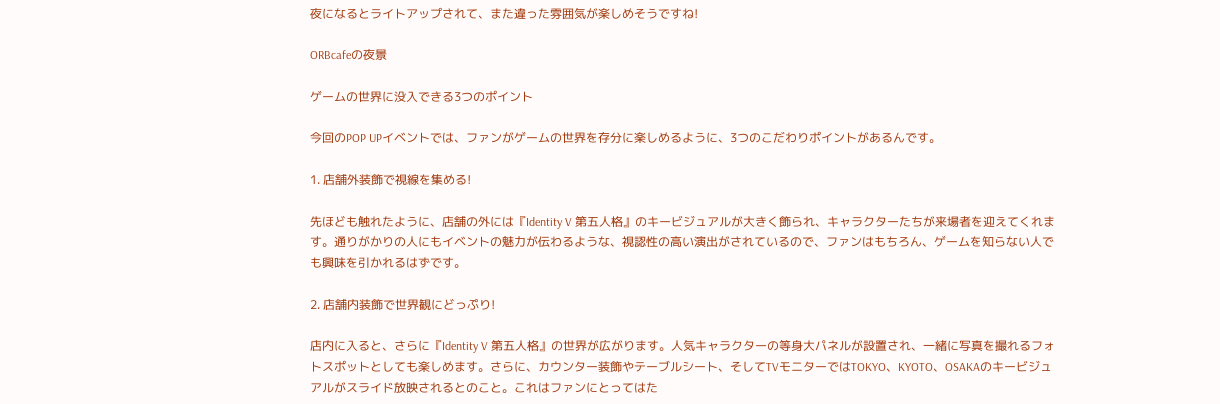夜になるとライトアップされて、また違った雰囲気が楽しめそうですね!

ORBcafeの夜景

ゲームの世界に没入できる3つのポイント

今回のPOP UPイベントでは、ファンがゲームの世界を存分に楽しめるように、3つのこだわりポイントがあるんです。

1. 店舗外装飾で視線を集める!

先ほども触れたように、店舗の外には『Identity V 第五人格』のキービジュアルが大きく飾られ、キャラクターたちが来場者を迎えてくれます。通りがかりの人にもイベントの魅力が伝わるような、視認性の高い演出がされているので、ファンはもちろん、ゲームを知らない人でも興味を引かれるはずです。

2. 店舗内装飾で世界観にどっぷり!

店内に入ると、さらに『Identity V 第五人格』の世界が広がります。人気キャラクターの等身大パネルが設置され、一緒に写真を撮れるフォトスポットとしても楽しめます。さらに、カウンター装飾やテーブルシート、そしてTVモニターではTOKYO、KYOTO、OSAKAのキービジュアルがスライド放映されるとのこと。これはファンにとってはた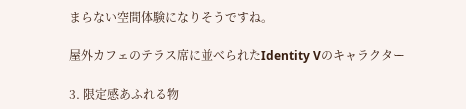まらない空間体験になりそうですね。

屋外カフェのテラス席に並べられたIdentity Vのキャラクター

3. 限定感あふれる物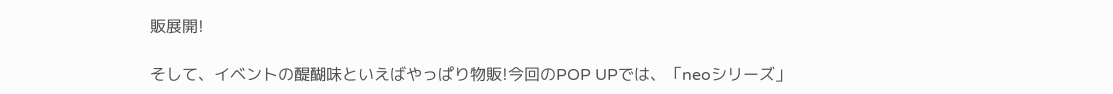販展開!

そして、イベントの醍醐味といえばやっぱり物販!今回のPOP UPでは、「neoシリーズ」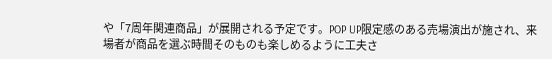や「7周年関連商品」が展開される予定です。POP UP限定感のある売場演出が施され、来場者が商品を選ぶ時間そのものも楽しめるように工夫さ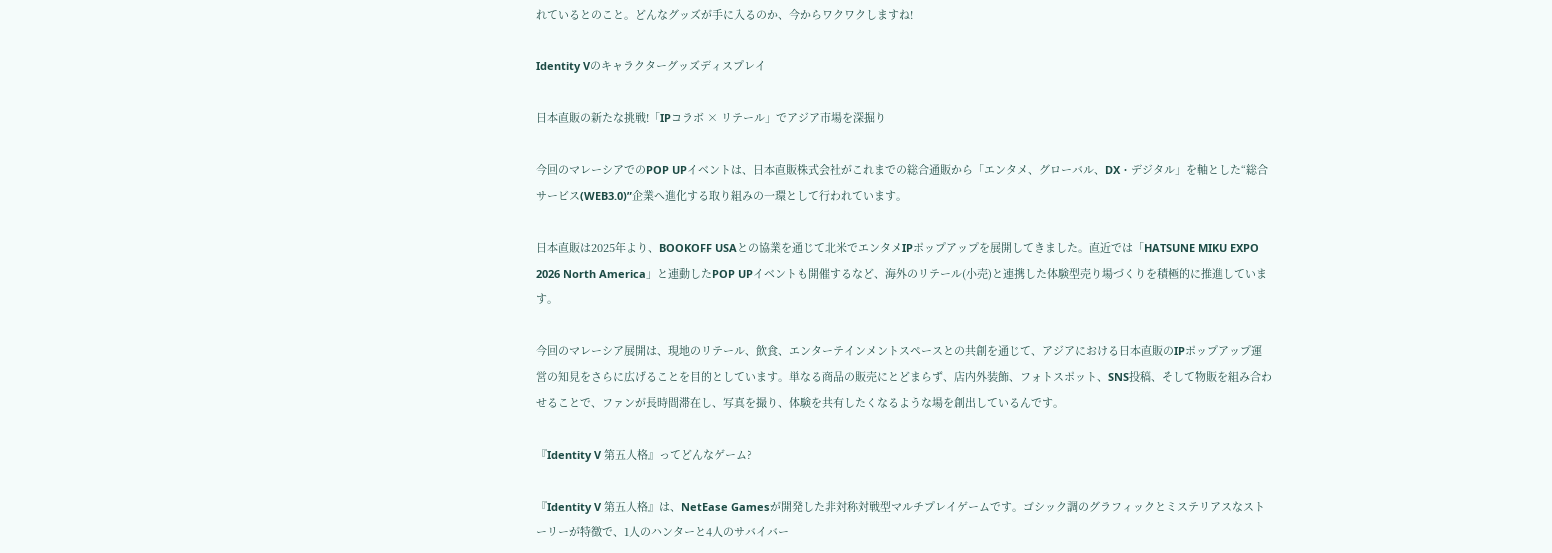れているとのこと。どんなグッズが手に入るのか、今からワクワクしますね!

Identity Vのキャラクターグッズディスプレイ

日本直販の新たな挑戦!「IPコラボ × リテール」でアジア市場を深掘り

今回のマレーシアでのPOP UPイベントは、日本直販株式会社がこれまでの総合通販から「エンタメ、グローバル、DX・デジタル」を軸とした“総合サービス(WEB3.0)”企業へ進化する取り組みの一環として行われています。

日本直販は2025年より、BOOKOFF USAとの協業を通じて北米でエンタメIPポップアップを展開してきました。直近では「HATSUNE MIKU EXPO 2026 North America」と連動したPOP UPイベントも開催するなど、海外のリテール(小売)と連携した体験型売り場づくりを積極的に推進しています。

今回のマレーシア展開は、現地のリテール、飲食、エンターテインメントスペースとの共創を通じて、アジアにおける日本直販のIPポップアップ運営の知見をさらに広げることを目的としています。単なる商品の販売にとどまらず、店内外装飾、フォトスポット、SNS投稿、そして物販を組み合わせることで、ファンが長時間滞在し、写真を撮り、体験を共有したくなるような場を創出しているんです。

『Identity V 第五人格』ってどんなゲーム?

『Identity V 第五人格』は、NetEase Gamesが開発した非対称対戦型マルチプレイゲームです。ゴシック調のグラフィックとミステリアスなストーリーが特徴で、1人のハンターと4人のサバイバー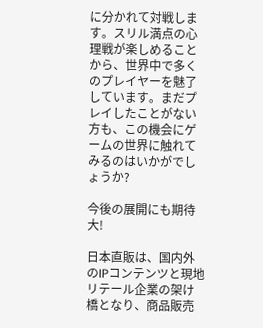に分かれて対戦します。スリル満点の心理戦が楽しめることから、世界中で多くのプレイヤーを魅了しています。まだプレイしたことがない方も、この機会にゲームの世界に触れてみるのはいかがでしょうか?

今後の展開にも期待大!

日本直販は、国内外のIPコンテンツと現地リテール企業の架け橋となり、商品販売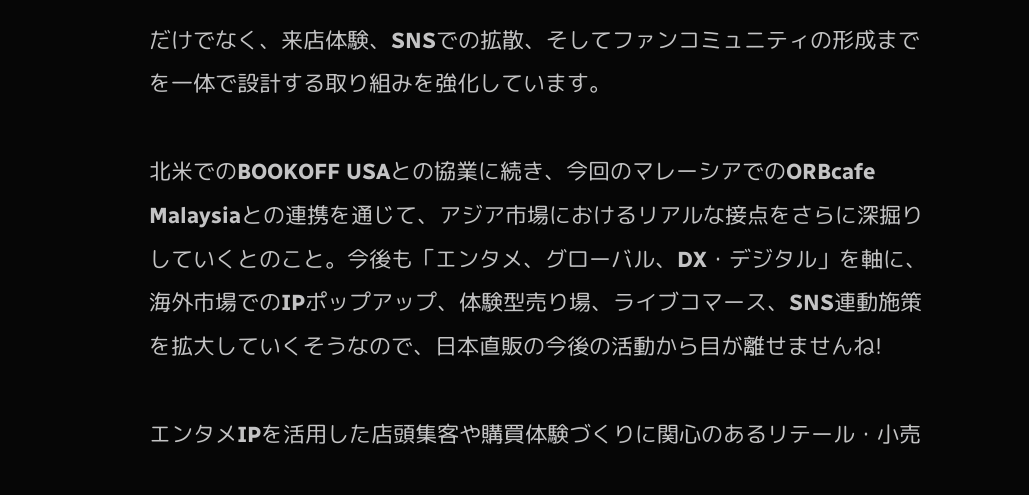だけでなく、来店体験、SNSでの拡散、そしてファンコミュニティの形成までを一体で設計する取り組みを強化しています。

北米でのBOOKOFF USAとの協業に続き、今回のマレーシアでのORBcafe Malaysiaとの連携を通じて、アジア市場におけるリアルな接点をさらに深掘りしていくとのこと。今後も「エンタメ、グローバル、DX・デジタル」を軸に、海外市場でのIPポップアップ、体験型売り場、ライブコマース、SNS連動施策を拡大していくそうなので、日本直販の今後の活動から目が離せませんね!

エンタメIPを活用した店頭集客や購買体験づくりに関心のあるリテール・小売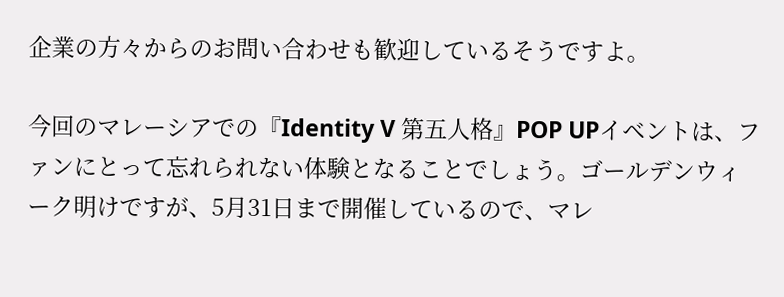企業の方々からのお問い合わせも歓迎しているそうですよ。

今回のマレーシアでの『Identity V 第五人格』POP UPイベントは、ファンにとって忘れられない体験となることでしょう。ゴールデンウィーク明けですが、5月31日まで開催しているので、マレ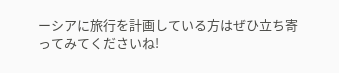ーシアに旅行を計画している方はぜひ立ち寄ってみてくださいね!